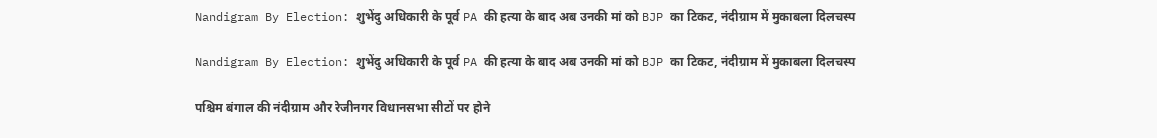Nandigram By Election: शुभेंदु अधिकारी के पूर्व PA की हत्या के बाद अब उनकी मां को BJP का टिकट, नंदीग्राम में मुकाबला दिलचस्प

Nandigram By Election: शुभेंदु अधिकारी के पूर्व PA की हत्या के बाद अब उनकी मां को BJP का टिकट, नंदीग्राम में मुकाबला दिलचस्प

पश्चिम बंगाल की नंदीग्राम और रेजीनगर विधानसभा सीटों पर होने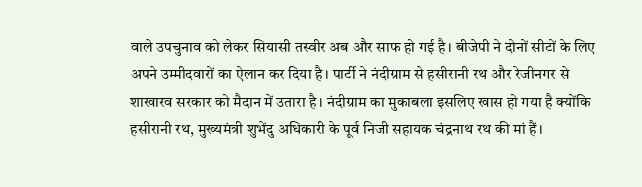वाले उपचुनाव को लेकर सियासी तस्वीर अब और साफ हो गई है। बीजेपी ने दोनों सीटों के लिए अपने उम्मीदवारों का ऐलान कर दिया है। पार्टी ने नंदीग्राम से हसीरानी रथ और रेजीनगर से शाखारव सरकार को मैदान में उतारा है। नंदीग्राम का मुकाबला इसलिए खास हो गया है क्योंकि हसीरानी रथ, मुख्यमंत्री शुभेंदु अधिकारी के पूर्व निजी सहायक चंद्रनाथ रथ की मां हैं।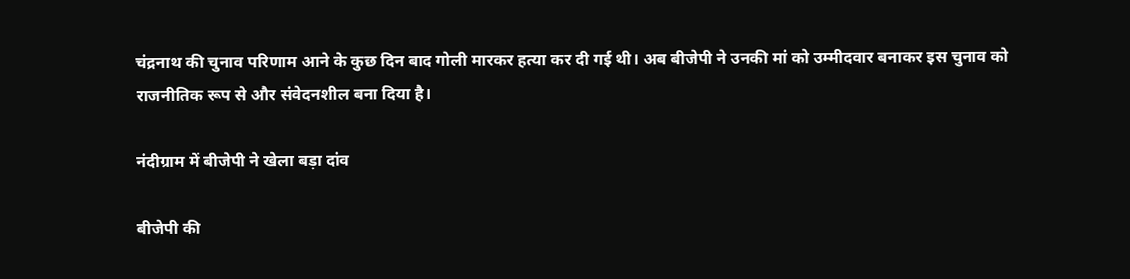चंद्रनाथ की चुनाव परिणाम आने के कुछ दिन बाद गोली मारकर हत्या कर दी गई थी। अब बीजेपी ने उनकी मां को उम्मीदवार बनाकर इस चुनाव को राजनीतिक रूप से और संवेदनशील बना दिया है।

नंदीग्राम में बीजेपी ने खेला बड़ा दांव

बीजेपी की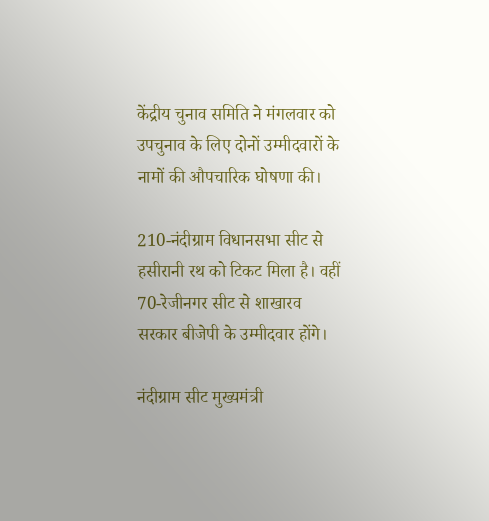केंद्रीय चुनाव समिति ने मंगलवार को उपचुनाव के लिए दोनों उम्मीदवारों के नामों की औपचारिक घोषणा की।

210-नंदीग्राम विधानसभा सीट से हसीरानी रथ को टिकट मिला है। वहीं 70-रेजीनगर सीट से शाखारव सरकार बीजेपी के उम्मीदवार होंगे।

नंदीग्राम सीट मुख्यमंत्री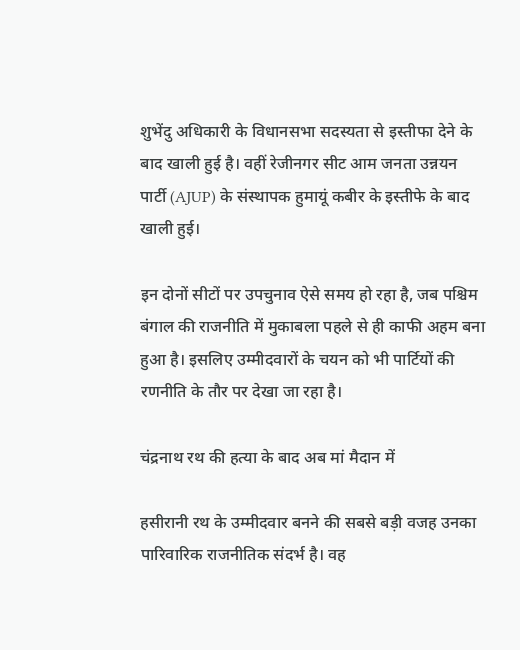शुभेंदु अधिकारी के विधानसभा सदस्यता से इस्तीफा देने के बाद खाली हुई है। वहीं रेजीनगर सीट आम जनता उन्नयन पार्टी (AJUP) के संस्थापक हुमायूं कबीर के इस्तीफे के बाद खाली हुई।

इन दोनों सीटों पर उपचुनाव ऐसे समय हो रहा है, जब पश्चिम बंगाल की राजनीति में मुकाबला पहले से ही काफी अहम बना हुआ है। इसलिए उम्मीदवारों के चयन को भी पार्टियों की रणनीति के तौर पर देखा जा रहा है।

चंद्रनाथ रथ की हत्या के बाद अब मां मैदान में

हसीरानी रथ के उम्मीदवार बनने की सबसे बड़ी वजह उनका पारिवारिक राजनीतिक संदर्भ है। वह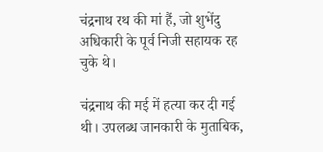चंद्रनाथ रथ की मां हैं, जो शुभेंदु अधिकारी के पूर्व निजी सहायक रह चुके थे।

चंद्रनाथ की मई में हत्या कर दी गई थी। उपलब्ध जानकारी के मुताबिक,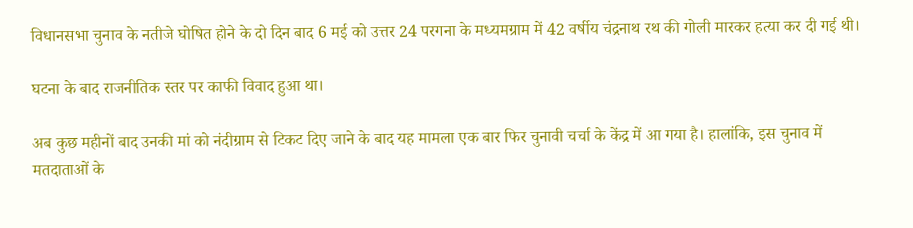विधानसभा चुनाव के नतीजे घोषित होने के दो दिन बाद 6 मई को उत्तर 24 परगना के मध्यमग्राम में 42 वर्षीय चंद्रनाथ रथ की गोली मारकर हत्या कर दी गई थी।

घटना के बाद राजनीतिक स्तर पर काफी विवाद हुआ था।

अब कुछ महीनों बाद उनकी मां को नंदीग्राम से टिकट दिए जाने के बाद यह मामला एक बार फिर चुनावी चर्चा के केंद्र में आ गया है। हालांकि, इस चुनाव में मतदाताओं के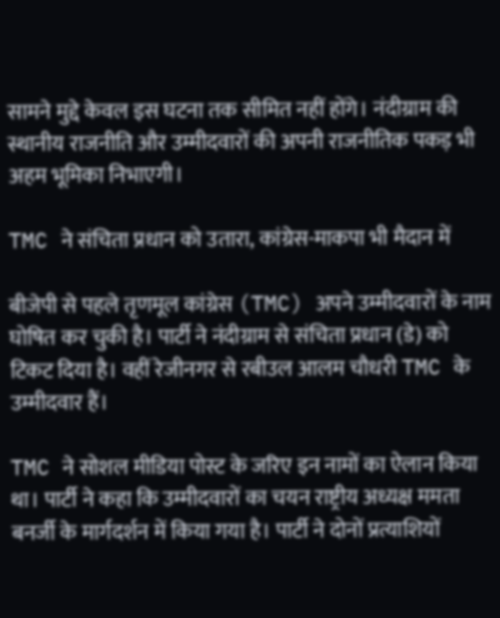सामने मुद्दे केवल इस घटना तक सीमित नहीं होंगे। नंदीग्राम की स्थानीय राजनीति और उम्मीदवारों की अपनी राजनीतिक पकड़ भी अहम भूमिका निभाएगी।

TMC ने संचिता प्रधान को उतारा, कांग्रेस-माकपा भी मैदान में

बीजेपी से पहले तृणमूल कांग्रेस (TMC) अपने उम्मीदवारों के नाम घोषित कर चुकी है। पार्टी ने नंदीग्राम से संचिता प्रधान (डे) को टिकट दिया है। वहीं रेजीनगर से रबीउल आलम चौधरी TMC के उम्मीदवार हैं।

TMC ने सोशल मीडिया पोस्ट के जरिए इन नामों का ऐलान किया था। पार्टी ने कहा कि उम्मीदवारों का चयन राष्ट्रीय अध्यक्ष ममता बनर्जी के मार्गदर्शन में किया गया है। पार्टी ने दोनों प्रत्याशियों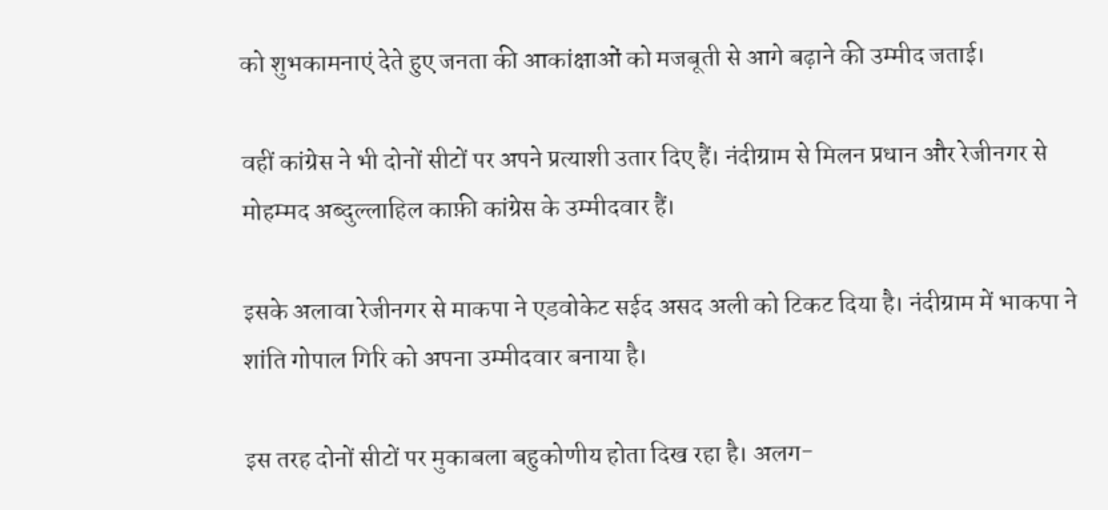को शुभकामनाएं देते हुए जनता की आकांक्षाओं को मजबूती से आगे बढ़ाने की उम्मीद जताई।

वहीं कांग्रेस ने भी दोनों सीटों पर अपने प्रत्याशी उतार दिए हैं। नंदीग्राम से मिलन प्रधान और रेजीनगर से मोहम्मद अब्दुल्लाहिल काफ़ी कांग्रेस के उम्मीदवार हैं।

इसके अलावा रेजीनगर से माकपा ने एडवोकेट सईद असद अली को टिकट दिया है। नंदीग्राम में भाकपा ने शांति गोपाल गिरि को अपना उम्मीदवार बनाया है।

इस तरह दोनों सीटों पर मुकाबला बहुकोणीय होता दिख रहा है। अलग-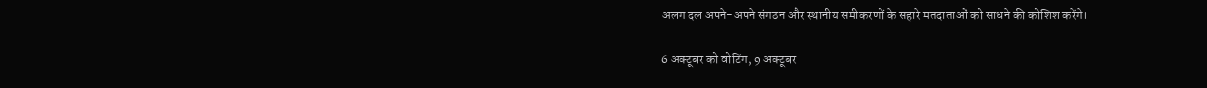अलग दल अपने-अपने संगठन और स्थानीय समीकरणों के सहारे मतदाताओं को साधने की कोशिश करेंगे।

6 अक्टूबर को वोटिंग, 9 अक्टूबर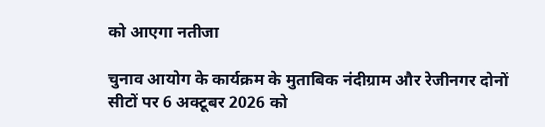को आएगा नतीजा

चुनाव आयोग के कार्यक्रम के मुताबिक नंदीग्राम और रेजीनगर दोनों सीटों पर 6 अक्टूबर 2026 को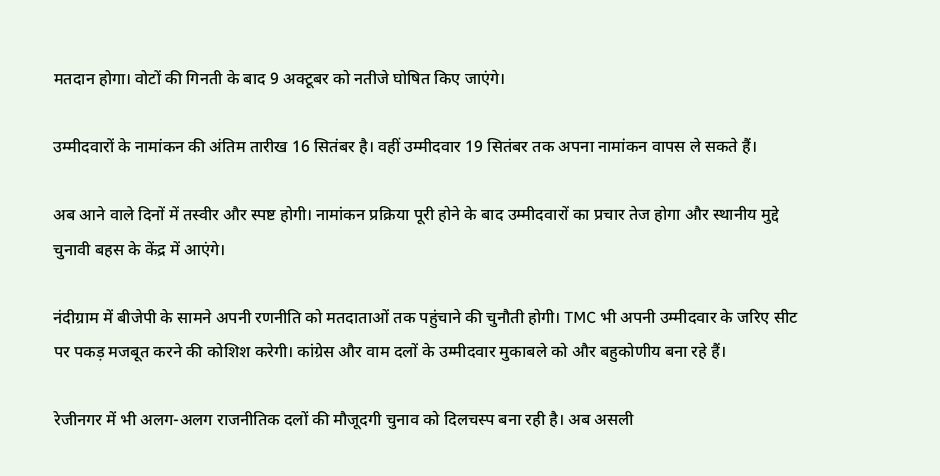मतदान होगा। वोटों की गिनती के बाद 9 अक्टूबर को नतीजे घोषित किए जाएंगे।

उम्मीदवारों के नामांकन की अंतिम तारीख 16 सितंबर है। वहीं उम्मीदवार 19 सितंबर तक अपना नामांकन वापस ले सकते हैं।

अब आने वाले दिनों में तस्वीर और स्पष्ट होगी। नामांकन प्रक्रिया पूरी होने के बाद उम्मीदवारों का प्रचार तेज होगा और स्थानीय मुद्दे चुनावी बहस के केंद्र में आएंगे।

नंदीग्राम में बीजेपी के सामने अपनी रणनीति को मतदाताओं तक पहुंचाने की चुनौती होगी। TMC भी अपनी उम्मीदवार के जरिए सीट पर पकड़ मजबूत करने की कोशिश करेगी। कांग्रेस और वाम दलों के उम्मीदवार मुकाबले को और बहुकोणीय बना रहे हैं।

रेजीनगर में भी अलग-अलग राजनीतिक दलों की मौजूदगी चुनाव को दिलचस्प बना रही है। अब असली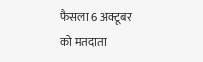फैसला 6 अक्टूबर को मतदाता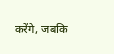करेंगे, जबकि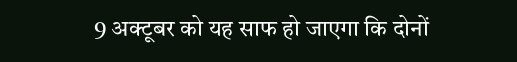9 अक्टूबर को यह साफ हो जाएगा कि दोनों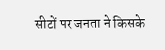सीटों पर जनता ने किसके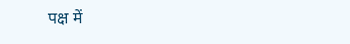पक्ष में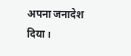अपना जनादेश दिया।